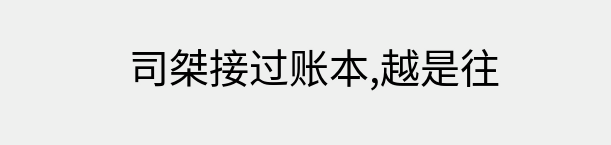司桀接过账本,越是往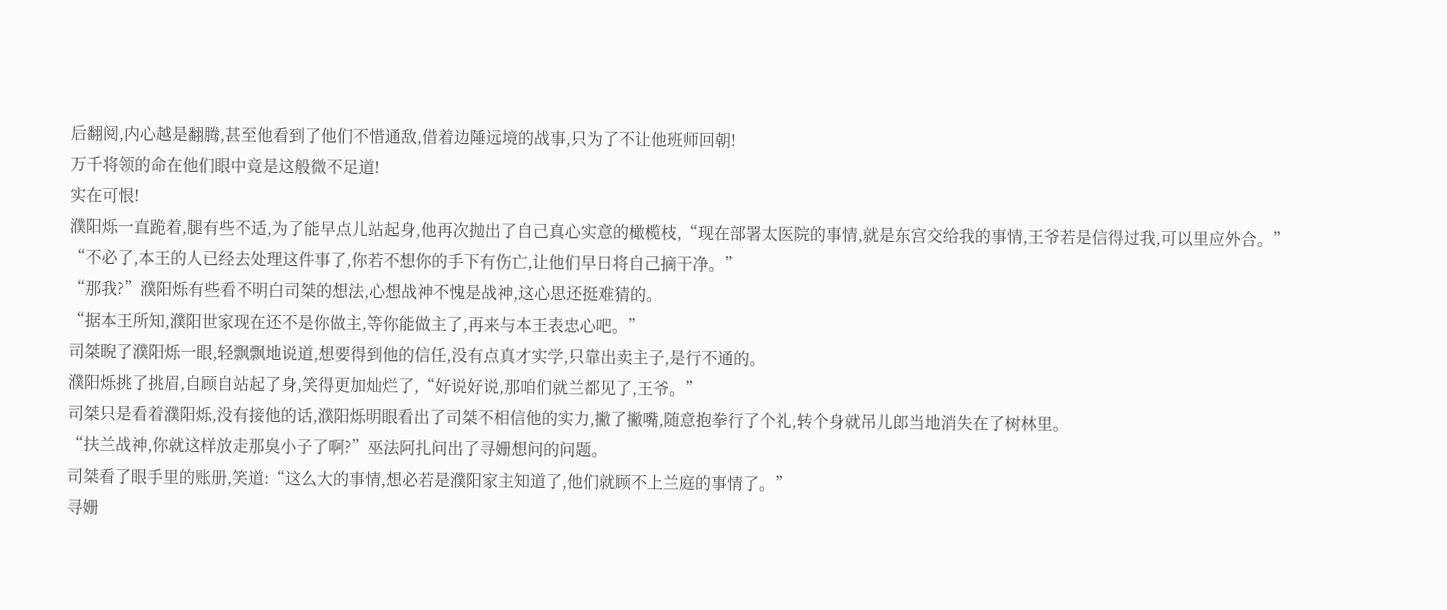后翻阅,内心越是翻腾,甚至他看到了他们不惜通敌,借着边陲远境的战事,只为了不让他班师回朝!
万千将领的命在他们眼中竟是这般微不足道!
实在可恨!
濮阳烁一直跪着,腿有些不适,为了能早点儿站起身,他再次抛出了自己真心实意的橄榄枝,“现在部署太医院的事情,就是东宫交给我的事情,王爷若是信得过我,可以里应外合。”
“不必了,本王的人已经去处理这件事了,你若不想你的手下有伤亡,让他们早日将自己摘干净。”
“那我?”濮阳烁有些看不明白司桀的想法,心想战神不愧是战神,这心思还挺难猜的。
“据本王所知,濮阳世家现在还不是你做主,等你能做主了,再来与本王表忠心吧。”
司桀睨了濮阳烁一眼,轻飘飘地说道,想要得到他的信任,没有点真才实学,只靠出卖主子,是行不通的。
濮阳烁挑了挑眉,自顾自站起了身,笑得更加灿烂了,“好说好说,那咱们就兰都见了,王爷。”
司桀只是看着濮阳烁,没有接他的话,濮阳烁明眼看出了司桀不相信他的实力,撇了撇嘴,随意抱拳行了个礼,转个身就吊儿郎当地消失在了树林里。
“扶兰战神,你就这样放走那臭小子了啊?”巫法阿扎问出了寻姗想问的问题。
司桀看了眼手里的账册,笑道:“这么大的事情,想必若是濮阳家主知道了,他们就顾不上兰庭的事情了。”
寻姗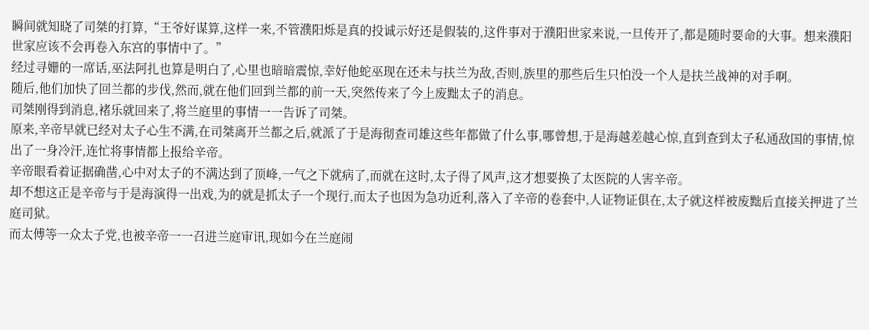瞬间就知晓了司桀的打算,“王爷好谋算,这样一来,不管濮阳烁是真的投诚示好还是假装的,这件事对于濮阳世家来说,一旦传开了,都是随时要命的大事。想来濮阳世家应该不会再卷入东宫的事情中了。”
经过寻姗的一席话,巫法阿扎也算是明白了,心里也暗暗震惊,幸好他蛇巫现在还未与扶兰为敌,否则,族里的那些后生只怕没一个人是扶兰战神的对手啊。
随后,他们加快了回兰都的步伐,然而,就在他们回到兰都的前一天,突然传来了今上废黜太子的消息。
司桀刚得到消息,褚乐就回来了,将兰庭里的事情一一告诉了司桀。
原来,辛帝早就已经对太子心生不满,在司桀离开兰都之后,就派了于是海彻查司雄这些年都做了什么事,哪曾想,于是海越差越心惊,直到查到太子私通敌国的事情,惊出了一身冷汗,连忙将事情都上报给辛帝。
辛帝眼看着证据确凿,心中对太子的不满达到了顶峰,一气之下就病了,而就在这时,太子得了风声,这才想要换了太医院的人害辛帝。
却不想这正是辛帝与于是海演得一出戏,为的就是抓太子一个现行,而太子也因为急功近利,落入了辛帝的卷套中,人证物证俱在,太子就这样被废黜后直接关押进了兰庭司狱。
而太傅等一众太子党,也被辛帝一一召进兰庭审讯,现如今在兰庭闹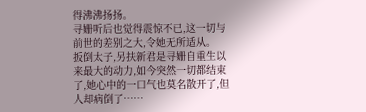得沸沸扬扬。
寻姗听后也觉得震惊不已,这一切与前世的差别之大,令她无所适从。
扳倒太子,另扶新君是寻姗自重生以来最大的动力,如今突然一切都结束了,她心中的一口气也莫名散开了,但人却病倒了……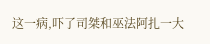这一病,吓了司桀和巫法阿扎一大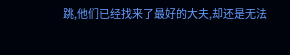跳,他们已经找来了最好的大夫,却还是无法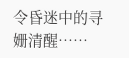令昏迷中的寻姗清醒……